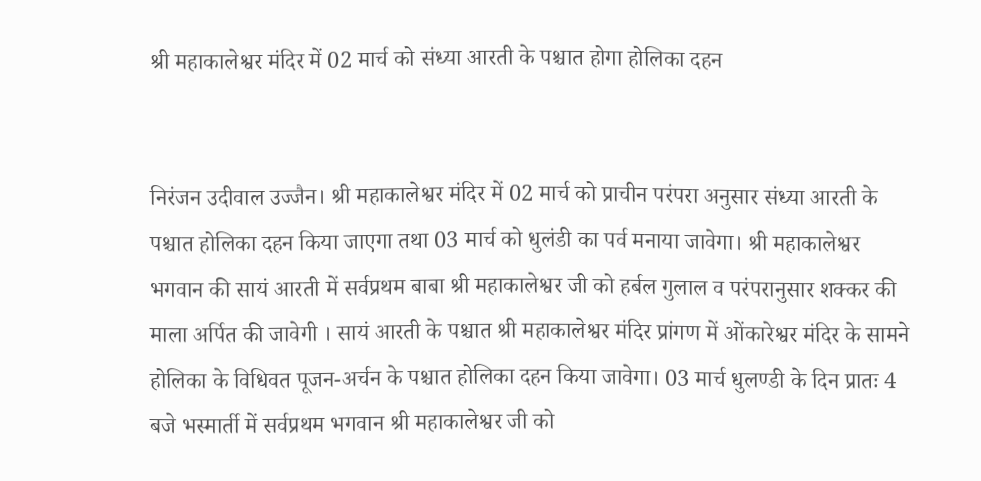श्री महाकालेश्वर मंदिर में 02 मार्च को संध्या आरती के पश्चात होगा होलिका दहन


निरंजन उदीवाल उज्जैन। श्री महाकालेश्वर मंदिर में 02 मार्च को प्राचीन परंपरा अनुसार संध्या आरती के पश्चात होलिका दहन किया जाएगा तथा 03 मार्च को धुलंडी का पर्व मनाया जावेगा। श्री महाकालेश्वर भगवान की सायं आरती में सर्वप्रथम बाबा श्री महाकालेश्वर जी को हर्बल गुलाल व परंपरानुसार शक्कर की माला अर्पित की जावेगी । सायं आरती के पश्चात श्री महाकालेश्वर मंदिर प्रांगण में ओंकारेश्वर मंदिर के सामने होलिका के विधिवत पूजन-अर्चन के पश्चात होलिका दहन किया जावेगा। 03 मार्च धुलण्डी के दिन प्रातः 4 बजे भस्मार्ती में सर्वप्रथम भगवान श्री महाकालेश्वर जी को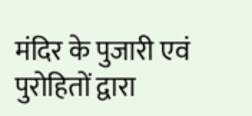मंदिर के पुजारी एवं पुरोहितों द्वारा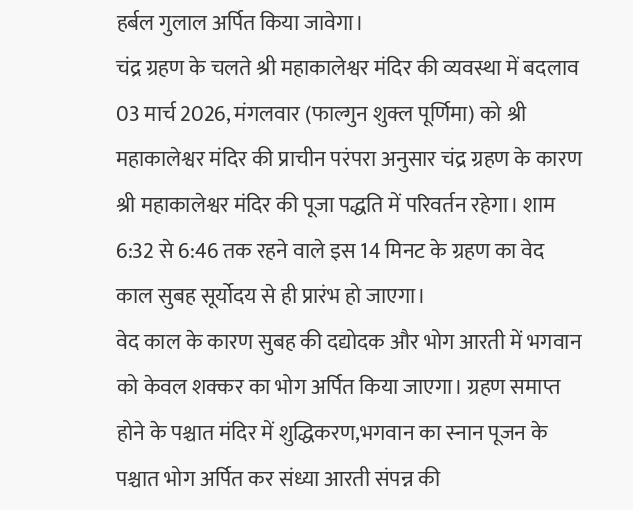हर्बल गुलाल अर्पित किया जावेगा।
चंद्र ग्रहण के चलते श्री महाकालेश्वर मंदिर की व्यवस्था में बदलाव
03 मार्च 2026, मंगलवार (फाल्गुन शुक्ल पूर्णिमा) को श्री महाकालेश्वर मंदिर की प्राचीन परंपरा अनुसार चंद्र ग्रहण के कारण श्री महाकालेश्वर मंदिर की पूजा पद्धति में परिवर्तन रहेगा। शाम 6:32 से 6:46 तक रहने वाले इस 14 मिनट के ग्रहण का वेद काल सुबह सूर्योदय से ही प्रारंभ हो जाएगा।
वेद काल के कारण सुबह की दद्योदक और भोग आरती में भगवान को केवल शक्कर का भोग अर्पित किया जाएगा। ग्रहण समाप्त होने के पश्चात मंदिर में शुद्धिकरण,भगवान का स्नान पूजन के पश्चात भोग अर्पित कर संध्या आरती संपन्न की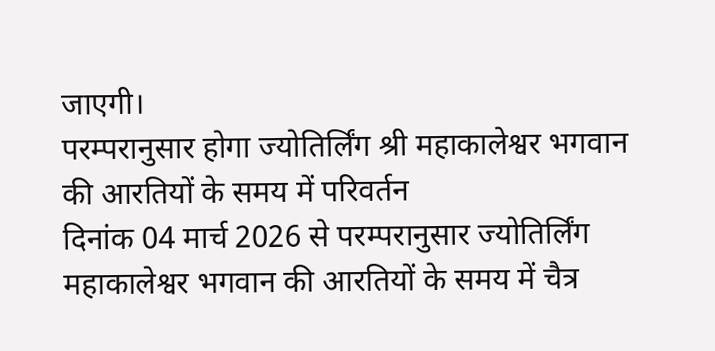जाएगी।
परम्परानुसार होगा ज्योतिर्लिंग श्री महाकालेश्वर भगवान की आरतियों के समय में परिवर्तन
दिनांक 04 मार्च 2026 से परम्परानुसार ज्योतिर्लिंग महाकालेश्वर भगवान की आरतियों के समय में चैत्र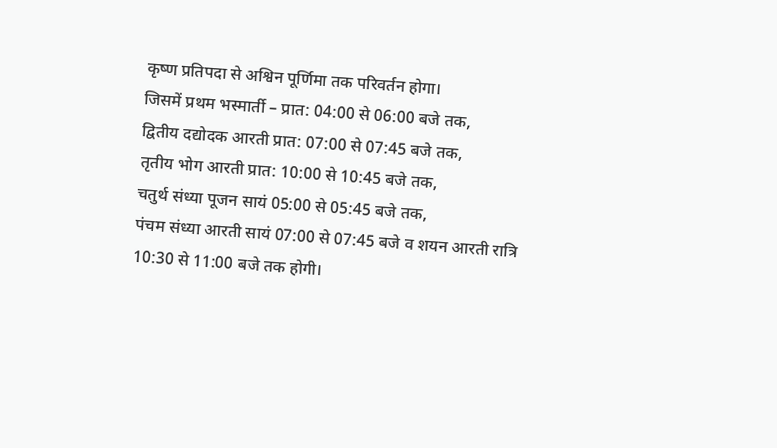कृष्ण प्रतिपदा से अश्विन पूर्णिमा तक परिवर्तन होगा।
जिसमें प्रथम भस्मार्ती – प्रात: 04:00 से 06:00 बजे तक,
द्वितीय दद्योदक आरती प्रात: 07:00 से 07:45 बजे तक,
तृतीय भोग आरती प्रात: 10:00 से 10:45 बजे तक,
चतुर्थ संध्या पूजन सायं 05:00 से 05:45 बजे तक,
पंचम संध्या आरती सायं 07:00 से 07:45 बजे व शयन आरती रात्रि 10:30 से 11:00 बजे तक होगी।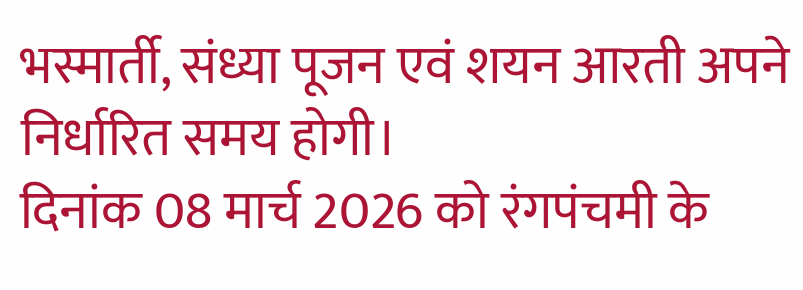भस्मार्ती, संध्या पूजन एवं शयन आरती अपने निर्धारित समय होगी।
दिनांक 08 मार्च 2026 को रंगपंचमी के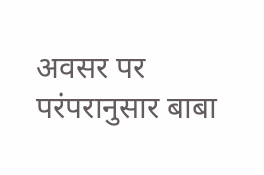अवसर पर परंपरानुसार बाबा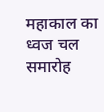महाकाल का ध्वज चल समारोह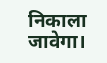निकाला जावेगा।